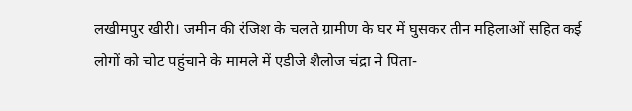लखीमपुर खीरी। जमीन की रंजिश के चलते ग्रामीण के घर में घुसकर तीन महिलाओं सहित कई लोगों को चोट पहुंचाने के मामले में एडीजे शैलोज चंद्रा ने पिता-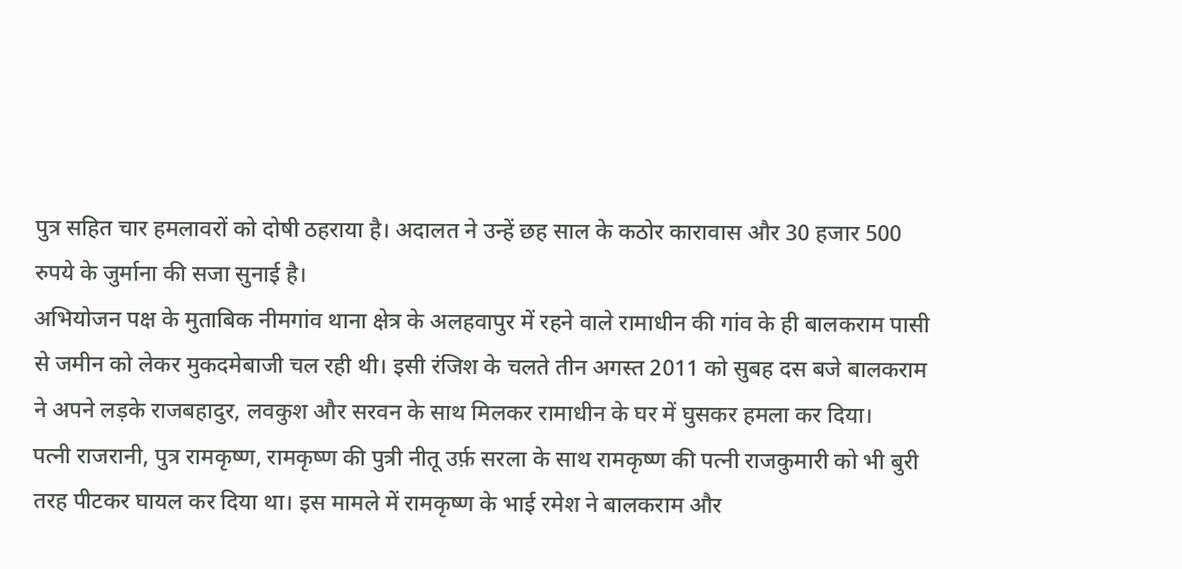पुत्र सहित चार हमलावरों को दोषी ठहराया है। अदालत ने उन्हें छह साल के कठोर कारावास और 30 हजार 500 रुपये के जुर्माना की सजा सुनाई है।
अभियोजन पक्ष के मुताबिक नीमगांव थाना क्षेत्र के अलहवापुर में रहने वाले रामाधीन की गांव के ही बालकराम पासी से जमीन को लेकर मुकदमेबाजी चल रही थी। इसी रंजिश के चलते तीन अगस्त 2011 को सुबह दस बजे बालकराम ने अपने लड़के राजबहादुर, लवकुश और सरवन के साथ मिलकर रामाधीन के घर में घुसकर हमला कर दिया।
पत्नी राजरानी, पुत्र रामकृष्ण, रामकृष्ण की पुत्री नीतू उर्फ़ सरला के साथ रामकृष्ण की पत्नी राजकुमारी को भी बुरी तरह पीटकर घायल कर दिया था। इस मामले में रामकृष्ण के भाई रमेश ने बालकराम और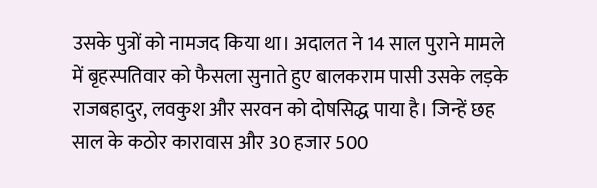उसके पुत्रों को नामजद किया था। अदालत ने 14 साल पुराने मामले में बृहस्पतिवार को फैसला सुनाते हुए बालकराम पासी उसके लड़के राजबहादुर, लवकुश और सरवन को दोषसिद्ध पाया है। जिन्हें छह साल के कठोर कारावास और 30 हजार 500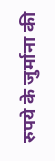रुपये के जुर्माना की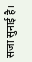सजा सुनाई है।